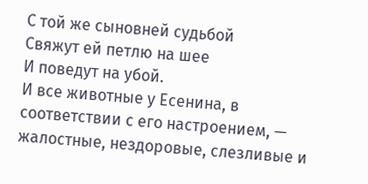С той же сыновней судьбой
Свяжут ей петлю на шее
И поведут на убой.
И все животные у Есенина, в соответствии с его настроением, — жалостные, нездоровые, слезливые и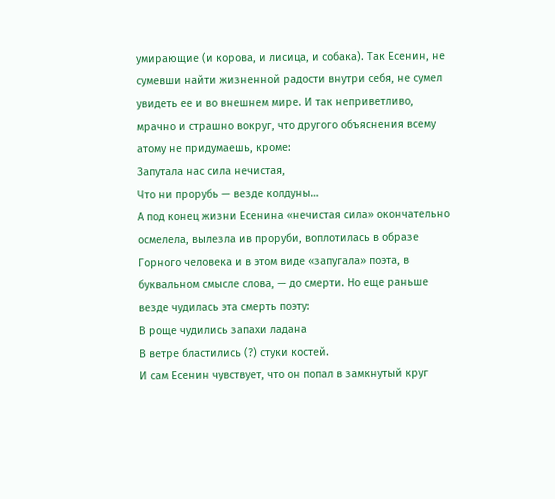умирающие (и корова, и лисица, и собака). Так Есенин, не сумевши найти жизненной радости внутри себя, не сумел увидеть ее и во внешнем мире. И так неприветливо, мрачно и страшно вокруг, что другого объяснения всему атому не придумаешь, кроме:
Запутала нас сила нечистая,
Что ни прорубь — везде колдуны…
А под конец жизни Есенина «нечистая сила» окончательно осмелела, вылезла ив проруби, воплотилась в образе Горного человека и в этом виде «запугала» поэта, в буквальном смысле слова, — до смерти. Но еще раньше везде чудилась эта смерть поэту:
В роще чудились запахи ладана
В ветре бластились (?) стуки костей.
И сам Есенин чувствует, что он попал в замкнутый круг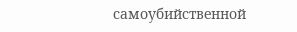самоубийственной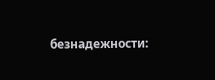безнадежности: